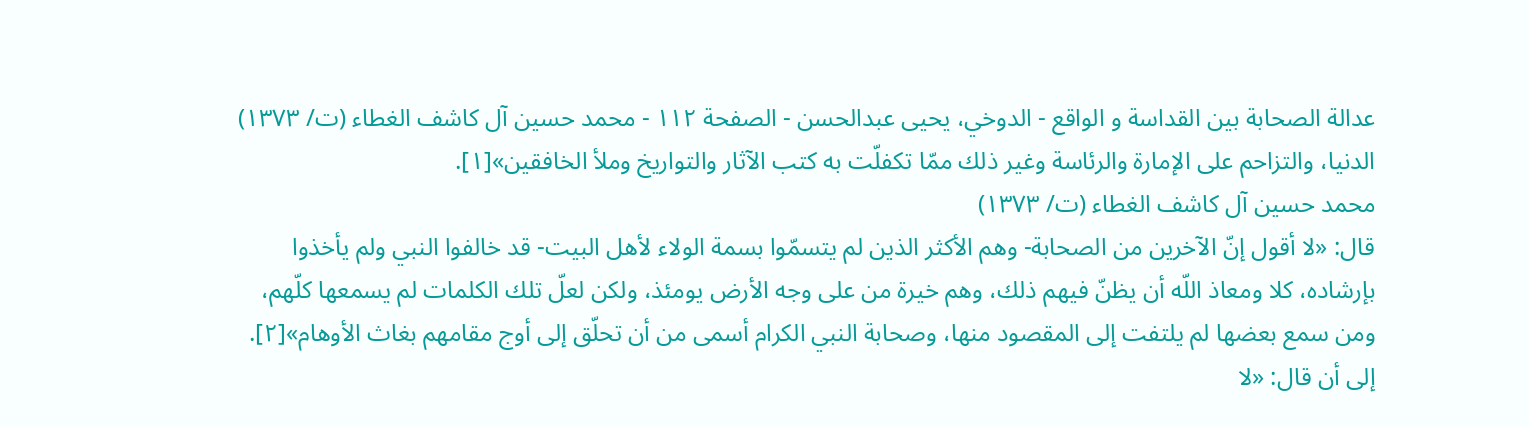عدالة الصحابة بين القداسة و الواقع - الدوخي، يحيى عبدالحسن - الصفحة ١١٢ - محمد حسين آل كاشف الغطاء (ت/ ١٣٧٣)
الدنيا، والتزاحم على الإمارة والرئاسة وغير ذلك ممّا تكفلّت به كتب الآثار والتواريخ وملأ الخافقين»[١].
محمد حسين آل كاشف الغطاء (ت/ ١٣٧٣)
قال: «لا أقول إنّ الآخرين من الصحابة- وهم الأكثر الذين لم يتسمّوا بسمة الولاء لأهل البيت- قد خالفوا النبي ولم يأخذوا بإرشاده، كلا ومعاذ اللّه أن يظنّ فيهم ذلك، وهم خيرة من على وجه الأرض يومئذ، ولكن لعلّ تلك الكلمات لم يسمعها كلّهم، ومن سمع بعضها لم يلتفت إلى المقصود منها، وصحابة النبي الكرام أسمى من أن تحلّق إلى أوج مقامهم بغاث الأوهام»[٢].
إلى أن قال: «لا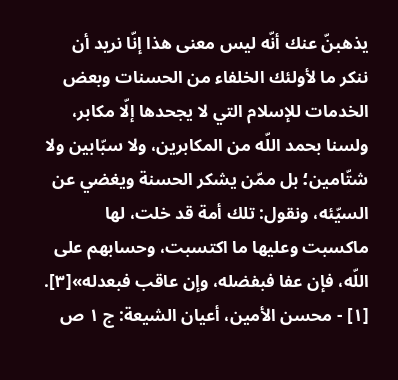يذهبنّ عنك أنّه ليس معنى هذا إنّا نريد أن ننكر ما لأولئك الخلفاء من الحسنات وبعض الخدمات للإسلام التي لا يجحدها إلّا مكابر، ولسنا بحمد اللّه من المكابرين، ولا سبّابين ولا شتّامين؛ بل ممّن يشكر الحسنة ويغضي عن السيّئه، ونقول: تلك أمة قد خلت، لها ماكسبت وعليها ما اكتسبت، وحسابهم على اللّه، فإن عفا فبفضله، وإن عاقب فبعدله»[٣].
[١] - محسن الأمين، أعيان الشيعة: ج ١ ص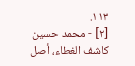١١٣.
[٢] - محمد حسين كاشف الغطاء، أصل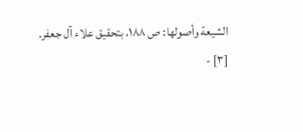الشيعة وأصولها: ص ١٨٨، بتحقيق علاء آل جعفر.
[٣] -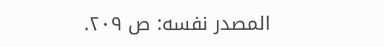المصدر نفسه: ص ٢٠٩.